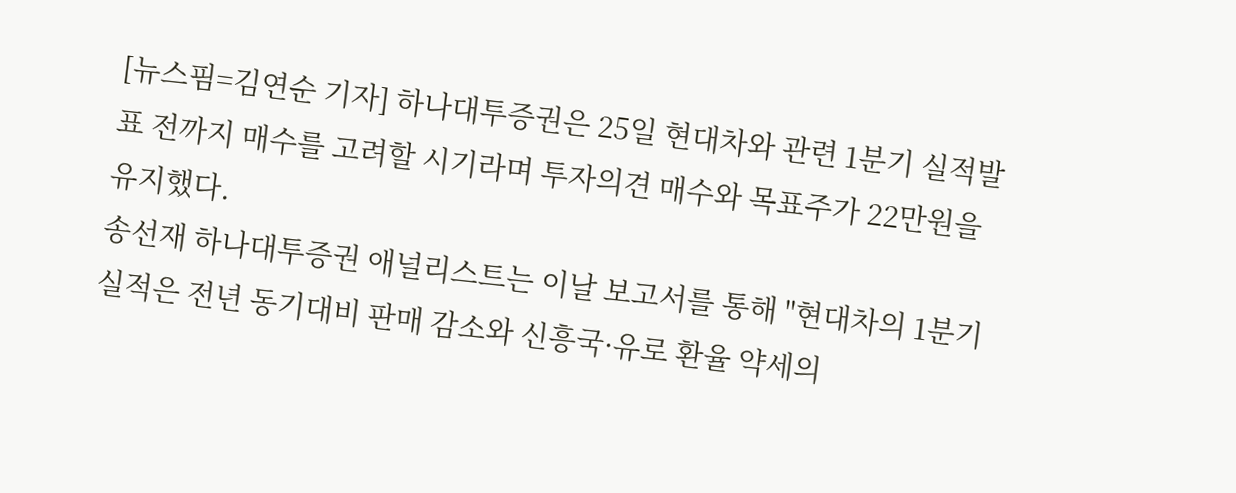[뉴스핌=김연순 기자] 하나대투증권은 25일 현대차와 관련 1분기 실적발표 전까지 매수를 고려할 시기라며 투자의견 매수와 목표주가 22만원을 유지했다.
송선재 하나대투증권 애널리스트는 이날 보고서를 통해 "현대차의 1분기 실적은 전년 동기대비 판매 감소와 신흥국·유로 환율 약세의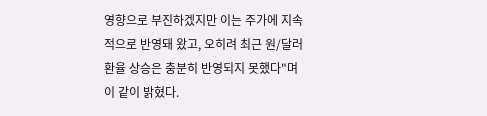영향으로 부진하겠지만 이는 주가에 지속적으로 반영돼 왔고, 오히려 최근 원/달러 환율 상승은 충분히 반영되지 못했다"며 이 같이 밝혔다.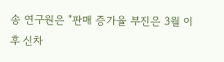송 연구원은 "판매 증가율 부진은 3월 이후 신차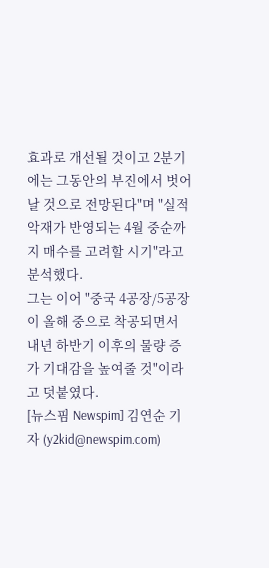효과로 개선될 것이고 2분기에는 그동안의 부진에서 벗어날 것으로 전망된다"며 "실적 악재가 반영되는 4월 중순까지 매수를 고려할 시기"라고 분석했다.
그는 이어 "중국 4공장/5공장이 올해 중으로 착공되면서 내년 하반기 이후의 물량 증가 기대감을 높여줄 것"이라고 덧붙였다.
[뉴스핌 Newspim] 김연순 기자 (y2kid@newspim.com)